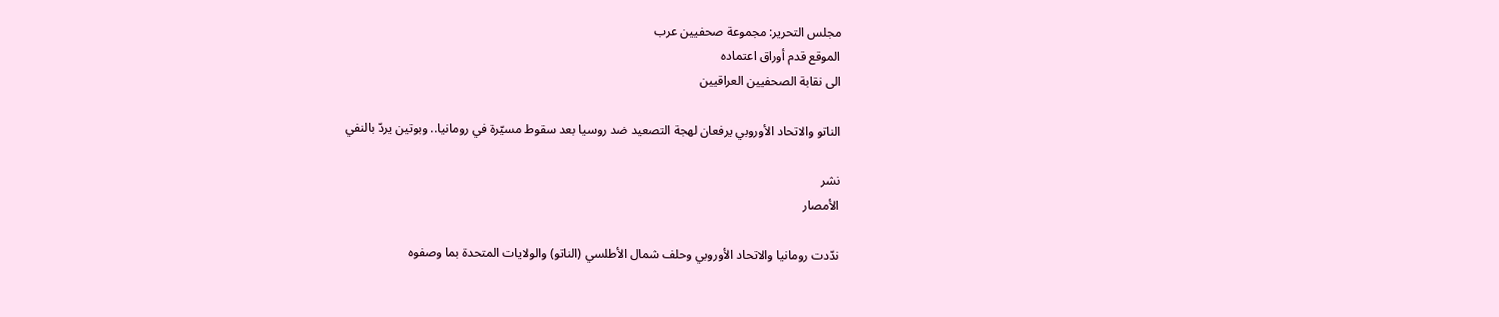مجلس التحرير: مجموعة صحفيين عرب
الموقع قدم أوراق اعتماده
الى نقابة الصحفيين العراقيين

الناتو والاتحاد الأوروبي يرفعان لهجة التصعيد ضد روسيا بعد سقوط مسيّرة في رومانيا.. وبوتين يردّ بالنفي

نشر
الأمصار

ندّدت رومانيا والاتحاد الأوروبي وحلف شمال الأطلسي (الناتو) والولايات المتحدة بما وصفوه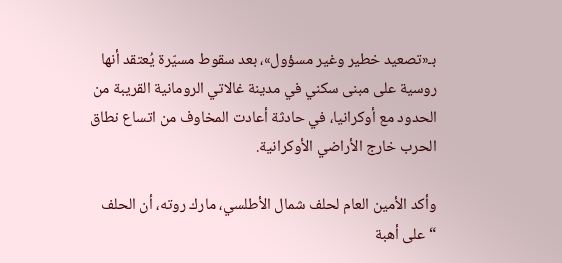بـ«تصعيد خطير وغير مسؤول»، بعد سقوط مسيّرة يُعتقد أنها روسية على مبنى سكني في مدينة غالاتي الرومانية القريبة من الحدود مع أوكرانيا، في حادثة أعادت المخاوف من اتساع نطاق الحرب خارج الأراضي الأوكرانية.

وأكد الأمين العام لحلف شمال الأطلسي، مارك روته، أن الحلف “على أهبة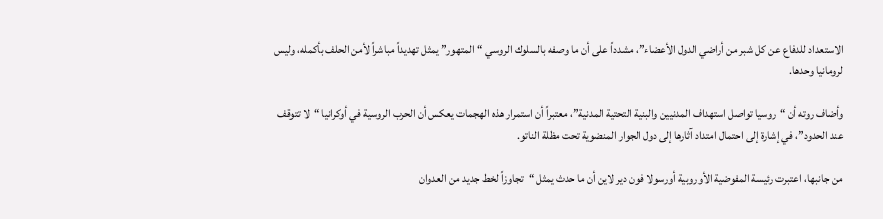الاستعداد للدفاع عن كل شبر من أراضي الدول الأعضاء”، مشدداً على أن ما وصفه بالسلوك الروسي “المتهور” يمثل تهديداً مباشراً لأمن الحلف بأكمله، وليس لرومانيا وحدها.

وأضاف روته أن “روسيا تواصل استهداف المدنيين والبنية التحتية المدنية”، معتبراً أن استمرار هذه الهجمات يعكس أن الحرب الروسية في أوكرانيا “لا تتوقف عند الحدود”، في إشارة إلى احتمال امتداد آثارها إلى دول الجوار المنضوية تحت مظلة الناتو.

من جانبها، اعتبرت رئيسة المفوضية الأوروبية أورسولا فون دير لاين أن ما حدث يمثل “تجاوزاً لخط جديد من العدوان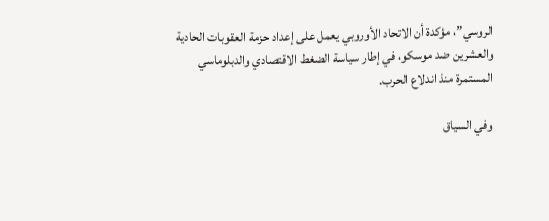الروسي”، مؤكدة أن الاتحاد الأوروبي يعمل على إعداد حزمة العقوبات الحادية والعشرين ضد موسكو، في إطار سياسة الضغط الاقتصادي والدبلوماسي المستمرة منذ اندلاع الحرب.

وفي السياق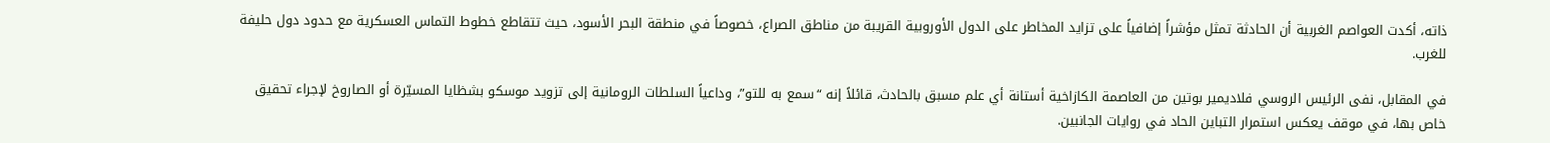ذاته، أكدت العواصم الغربية أن الحادثة تمثل مؤشراً إضافياً على تزايد المخاطر على الدول الأوروبية القريبة من مناطق الصراع، خصوصاً في منطقة البحر الأسود، حيث تتقاطع خطوط التماس العسكرية مع حدود دول حليفة للغرب.

في المقابل، نفى الرئيس الروسي فلاديمير بوتين من العاصمة الكازاخية أستانة أي علم مسبق بالحادث، قائلاً إنه “سمع به للتو”، وداعياً السلطات الرومانية إلى تزويد موسكو بشظايا المسيّرة أو الصاروخ لإجراء تحقيق خاص بها، في موقف يعكس استمرار التباين الحاد في روايات الجانبين.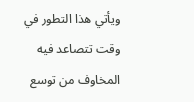ويأتي هذا التطور في وقت تتصاعد فيه المخاوف من توسع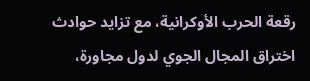رقعة الحرب الأوكرانية، مع تزايد حوادث اختراق المجال الجوي لدول مجاورة،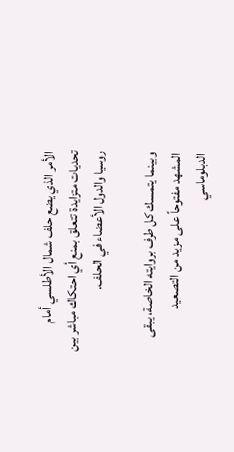الأمر الذي يضع حلف شمال الأطلسي أمام تحديات متزايدة تتعلق بمنع أي احتكاك مباشر بين روسيا والدول الأعضاء في الحلف.

وبينما يتمسك كل طرف بروايته الخاصة، يبقى المشهد مفتوحاً على مزيد من التصعيد الدبلوماسي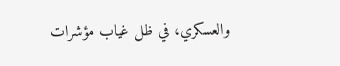والعسكري، في ظل غياب مؤشرات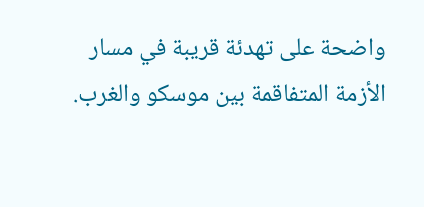واضحة على تهدئة قريبة في مسار الأزمة المتفاقمة بين موسكو والغرب.